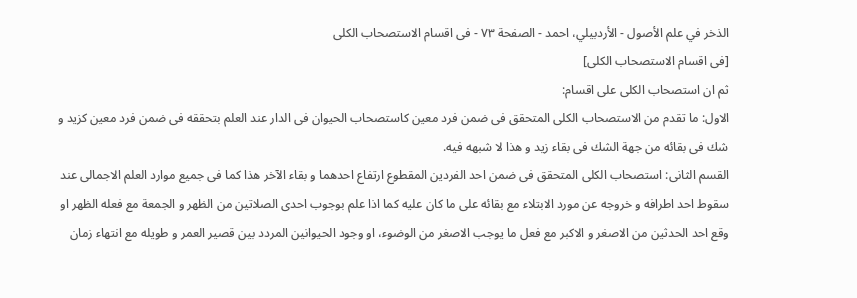الذخر في علم الأصول - الأردبيلي، احمد - الصفحة ٧٣ - فى اقسام الاستصحاب الكلى
[فى اقسام الاستصحاب الكلى]
ثم ان استصحاب الكلى على اقسام:
الاول: ما تقدم من الاستصحاب الكلى المتحقق فى ضمن فرد معين كاستصحاب الحيوان فى الدار عند العلم بتحققه فى ضمن فرد معين كزيد و شك فى بقائه من جهة الشك فى بقاء زيد و هذا لا شبهه فيه.
القسم الثانى: استصحاب الكلى المتحقق فى ضمن احد الفردين المقطوع ارتفاع احدهما و بقاء الآخر هذا كما فى جميع موارد العلم الاجمالى عند سقوط احد اطرافه و خروجه عن مورد الابتلاء مع بقائه على ما كان عليه كما اذا علم بوجوب احدى الصلاتين من الظهر و الجمعة مع فعله الظهر او وقع احد الحدثين من الاصغر و الاكبر مع فعل ما يوجب الاصغر من الوضوء، او وجود الحيوانين المردد بين قصير العمر و طويله مع انتهاء زمان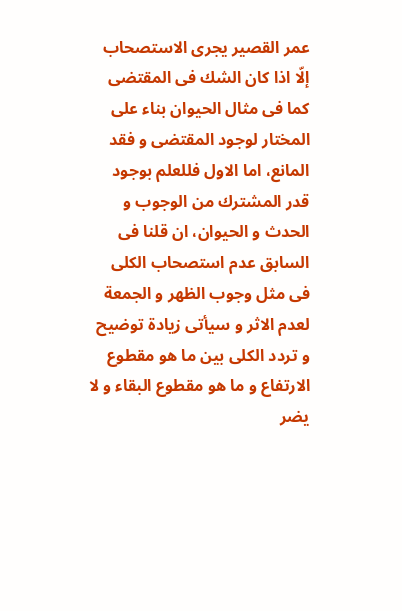عمر القصير يجرى الاستصحاب إلّا اذا كان الشك فى المقتضى كما فى مثال الحيوان بناء على المختار لوجود المقتضى و فقد المانع، اما الاول فللعلم بوجود قدر المشترك من الوجوب و الحدث و الحيوان، ان قلنا فى السابق عدم استصحاب الكلى فى مثل وجوب الظهر و الجمعة لعدم الاثر و سيأتى زيادة توضيح و تردد الكلى بين ما هو مقطوع الارتفاع و ما هو مقطوع البقاء و لا يضر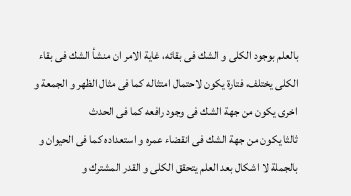بالعلم بوجود الكلى و الشك فى بقائه، غاية الامر ان منشأ الشك فى بقاء الكلى يختلف، فتارة يكون لاحتمال امتثاله كما فى مثال الظهر و الجمعة و اخرى يكون من جهة الشك فى وجود رافعه كما فى الحدث
ثالثا يكون من جهة الشك فى انقضاء عمره و استعداده كما فى الحيوان و بالجملة لا اشكال بعد العلم يتحقق الكلى و القدر المشترك و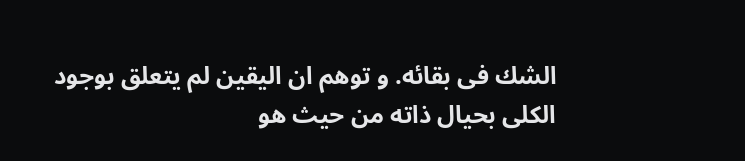الشك فى بقائه. و توهم ان اليقين لم يتعلق بوجود الكلى بحيال ذاته من حيث هو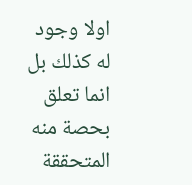اولا وجود له كذلك بل انما تعلق بحصة منه المتحققة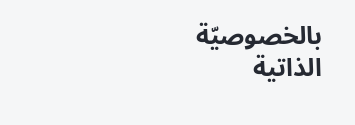بالخصوصيّة الذاتية